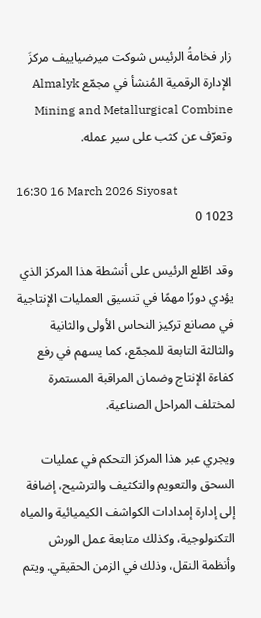زار فخامةُ الرئيس شوكت ميرضياييف مركزَ الإدارة الرقمية المُنشأ في مجمّع Almalyk Mining and Metallurgical Combine وتعرّف عن كثب على سير عمله.

16:30 16 March 2026 Siyosat
1023 0

وقد اطّلع الرئيس على أنشطة هذا المركز الذي يؤدي دورًا مهمًا في تنسيق العمليات الإنتاجية في مصانع تركيز النحاس الأولى والثانية والثالثة التابعة للمجمّع، كما يسهم في رفع كفاءة الإنتاج وضمان المراقبة المستمرة لمختلف المراحل الصناعية.

ويجري عبر هذا المركز التحكم في عمليات السحق والتعويم والتكثيف والترشيح، إضافة إلى إدارة إمدادات الكواشف الكيميائية والمياه التكنولوجية، وكذلك متابعة عمل الورش وأنظمة النقل، وذلك في الزمن الحقيقي. ويتم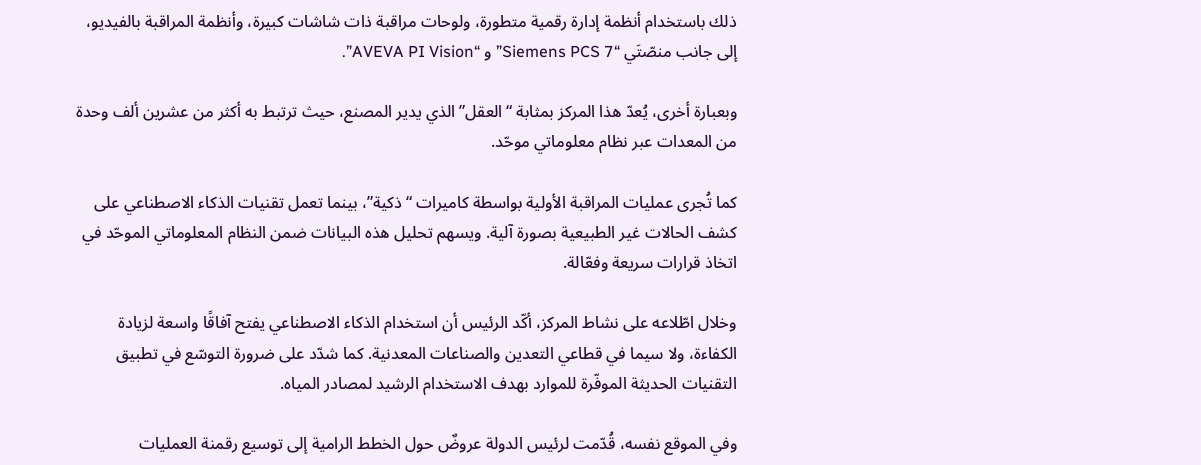ذلك باستخدام أنظمة إدارة رقمية متطورة، ولوحات مراقبة ذات شاشات كبيرة، وأنظمة المراقبة بالفيديو، إلى جانب منصّتَي “Siemens PCS 7” و “AVEVA PI Vision”.

وبعبارة أخرى، يُعدّ هذا المركز بمثابة “العقل” الذي يدير المصنع، حيث ترتبط به أكثر من عشرين ألف وحدة من المعدات عبر نظام معلوماتي موحّد.

كما تُجرى عمليات المراقبة الأولية بواسطة كاميرات “ذكية”، بينما تعمل تقنيات الذكاء الاصطناعي على كشف الحالات غير الطبيعية بصورة آلية. ويسهم تحليل هذه البيانات ضمن النظام المعلوماتي الموحّد في اتخاذ قرارات سريعة وفعّالة.

وخلال اطّلاعه على نشاط المركز، أكّد الرئيس أن استخدام الذكاء الاصطناعي يفتح آفاقًا واسعة لزيادة الكفاءة، ولا سيما في قطاعي التعدين والصناعات المعدنية. كما شدّد على ضرورة التوسّع في تطبيق التقنيات الحديثة الموفّرة للموارد بهدف الاستخدام الرشيد لمصادر المياه.

وفي الموقع نفسه، قُدّمت لرئيس الدولة عروضٌ حول الخطط الرامية إلى توسيع رقمنة العمليات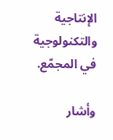الإنتاجية والتكنولوجية في المجمّع.

وأشار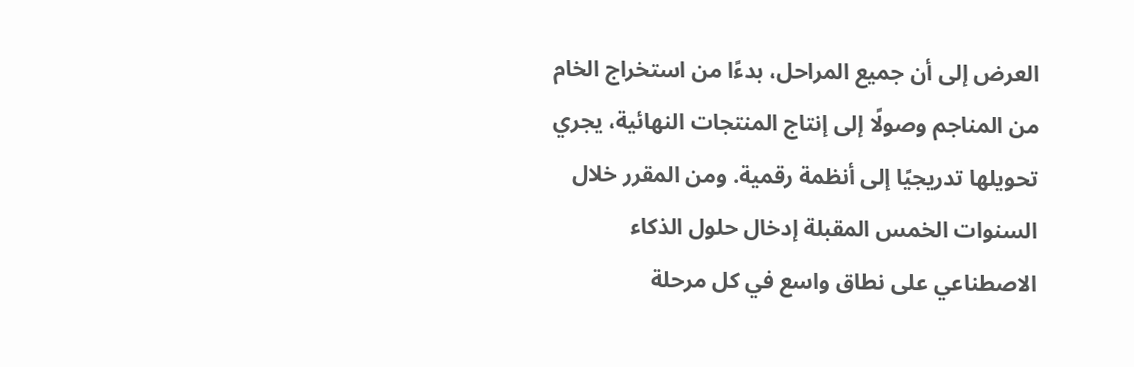العرض إلى أن جميع المراحل، بدءًا من استخراج الخام من المناجم وصولًا إلى إنتاج المنتجات النهائية، يجري تحويلها تدريجيًا إلى أنظمة رقمية. ومن المقرر خلال السنوات الخمس المقبلة إدخال حلول الذكاء الاصطناعي على نطاق واسع في كل مرحلة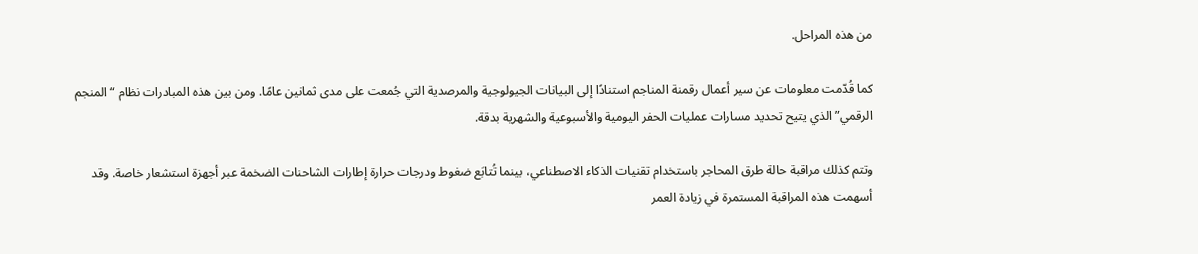من هذه المراحل.

كما قُدّمت معلومات عن سير أعمال رقمنة المناجم استنادًا إلى البيانات الجيولوجية والمرصدية التي جُمعت على مدى ثمانين عامًا. ومن بين هذه المبادرات نظام “المنجم الرقمي” الذي يتيح تحديد مسارات عمليات الحفر اليومية والأسبوعية والشهرية بدقة.

وتتم كذلك مراقبة حالة طرق المحاجر باستخدام تقنيات الذكاء الاصطناعي، بينما تُتابَع ضغوط ودرجات حرارة إطارات الشاحنات الضخمة عبر أجهزة استشعار خاصة. وقد أسهمت هذه المراقبة المستمرة في زيادة العمر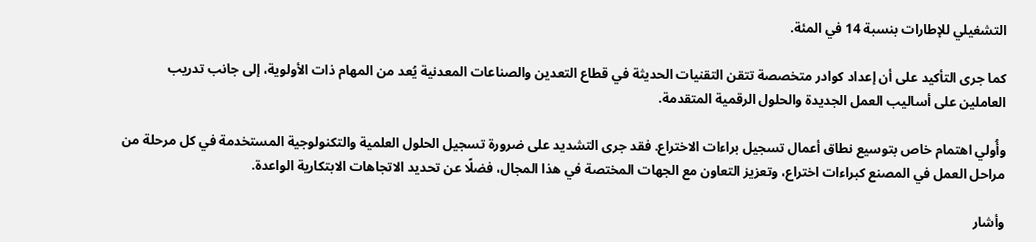التشغيلي للإطارات بنسبة 14 في المئة.

كما جرى التأكيد على أن إعداد كوادر متخصصة تتقن التقنيات الحديثة في قطاع التعدين والصناعات المعدنية يُعد من المهام ذات الأولوية، إلى جانب تدريب العاملين على أساليب العمل الجديدة والحلول الرقمية المتقدمة.

وأُولي اهتمام خاص بتوسيع نطاق أعمال تسجيل براءات الاختراع. فقد جرى التشديد على ضرورة تسجيل الحلول العلمية والتكنولوجية المستخدمة في كل مرحلة من مراحل العمل في المصنع كبراءات اختراع، وتعزيز التعاون مع الجهات المختصة في هذا المجال، فضلًا عن تحديد الاتجاهات الابتكارية الواعدة.

وأشار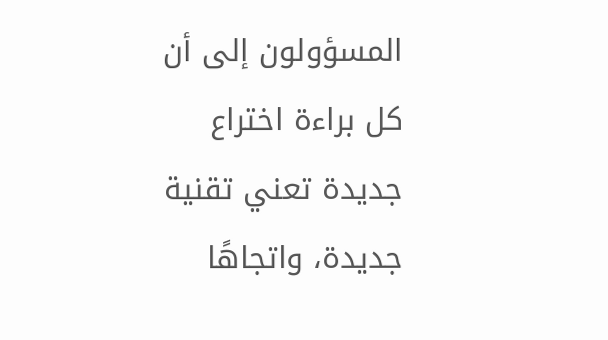المسؤولون إلى أن كل براءة اختراع جديدة تعني تقنية جديدة، واتجاهًا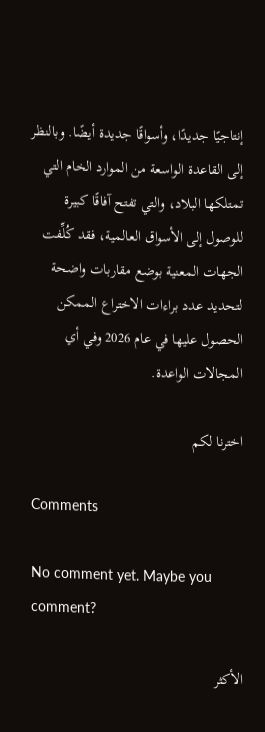إنتاجيًا جديدًا، وأسواقًا جديدة أيضًا. وبالنظر إلى القاعدة الواسعة من الموارد الخام التي تمتلكها البلاد، والتي تفتح آفاقًا كبيرة للوصول إلى الأسواق العالمية، فقد كُلِّفت الجهات المعنية بوضع مقاربات واضحة لتحديد عدد براءات الاختراع الممكن الحصول عليها في عام 2026 وفي أي المجالات الواعدة.

اخترنا لكم

Comments

No comment yet. Maybe you comment?

الأكثر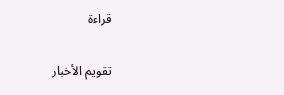قراءة

تقويم الأخبار